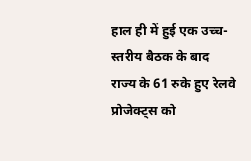हाल ही में हुई एक उच्च-स्तरीय बैठक के बाद राज्य के 61 रुके हुए रेलवे प्रोजेक्ट्स को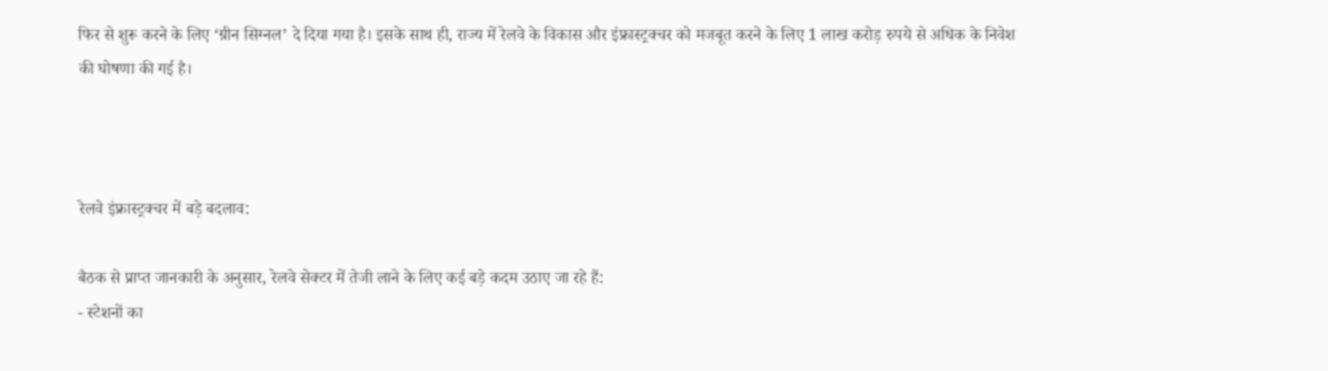फिर से शुरू करने के लिए ‘ग्रीन सिग्नल’ दे दिया गया है। इसके साथ ही, राज्य में रेलवे के विकास और इंफ्रास्ट्रक्चर को मजबूत करने के लिए 1 लाख करोड़ रुपये से अधिक के निवेश की घोषणा की गई है।



रेलवे इंफ्रास्ट्रक्चर में बड़े बदलाव:

बैठक से प्राप्त जानकारी के अनुसार, रेलवे सेक्टर में तेजी लाने के लिए कई बड़े कदम उठाए जा रहे हैं:
- स्टेशनों का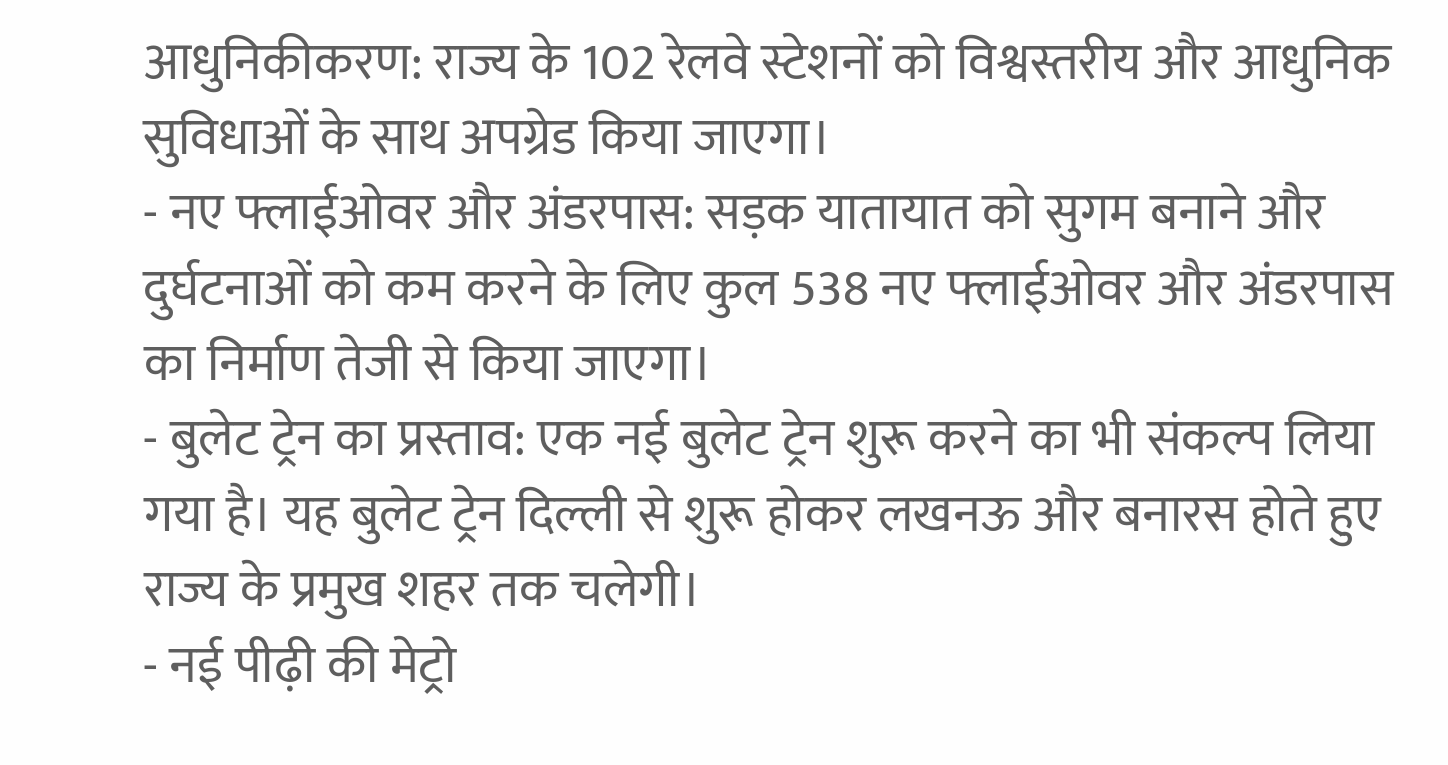आधुनिकीकरण: राज्य के 102 रेलवे स्टेशनों को विश्वस्तरीय और आधुनिक सुविधाओं के साथ अपग्रेड किया जाएगा।
- नए फ्लाईओवर और अंडरपास: सड़क यातायात को सुगम बनाने और दुर्घटनाओं को कम करने के लिए कुल 538 नए फ्लाईओवर और अंडरपास का निर्माण तेजी से किया जाएगा।
- बुलेट ट्रेन का प्रस्ताव: एक नई बुलेट ट्रेन शुरू करने का भी संकल्प लिया गया है। यह बुलेट ट्रेन दिल्ली से शुरू होकर लखनऊ और बनारस होते हुए राज्य के प्रमुख शहर तक चलेगी।
- नई पीढ़ी की मेट्रो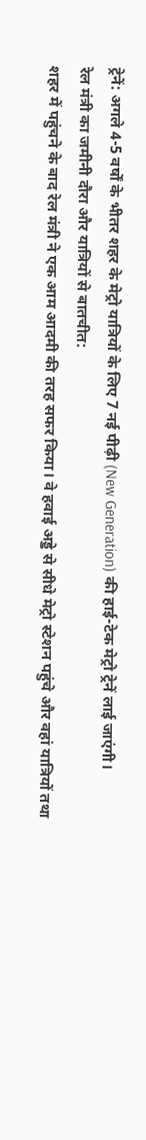ट्रेनें: अगले 4-5 वर्षों के भीतर शहर के मेट्रो यात्रियों के लिए 7 नई पीढ़ी (New Generation) की हाई-टेक मेट्रो ट्रेनें लाई जाएंगी।
रेल मंत्री का जमीनी दौरा और यात्रियों से बातचीत:
शहर में पहुंचने के बाद रेल मंत्री ने एक आम आदमी की तरह सफर किया। वे हवाई अड्डे से सीधे मेट्रो स्टेशन पहुंचे और वहां यात्रियों तथा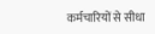कर्मचारियों से सीधा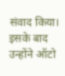संवाद किया। इसके बाद उन्होंने ऑटो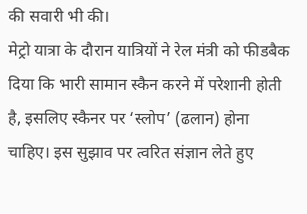की सवारी भी की।
मेट्रो यात्रा के दौरान यात्रियों ने रेल मंत्री को फीडबैक दिया कि भारी सामान स्कैन करने में परेशानी होती है, इसलिए स्कैनर पर ‘स्लोप’ (ढलान) होना चाहिए। इस सुझाव पर त्वरित संज्ञान लेते हुए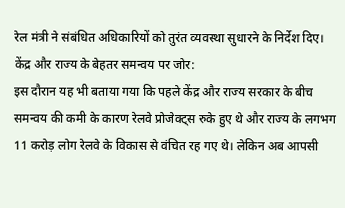रेल मंत्री ने संबंधित अधिकारियों को तुरंत व्यवस्था सुधारने के निर्देश दिए।
केंद्र और राज्य के बेहतर समन्वय पर जोर:
इस दौरान यह भी बताया गया कि पहले केंद्र और राज्य सरकार के बीच समन्वय की कमी के कारण रेलवे प्रोजेक्ट्स रुके हुए थे और राज्य के लगभग 11 करोड़ लोग रेलवे के विकास से वंचित रह गए थे। लेकिन अब आपसी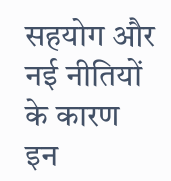सहयोग और नई नीतियों के कारण इन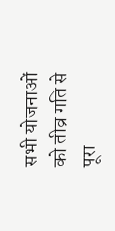सभी योजनाओं को तीव्र गति से पूरा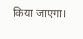किया जाएगा।